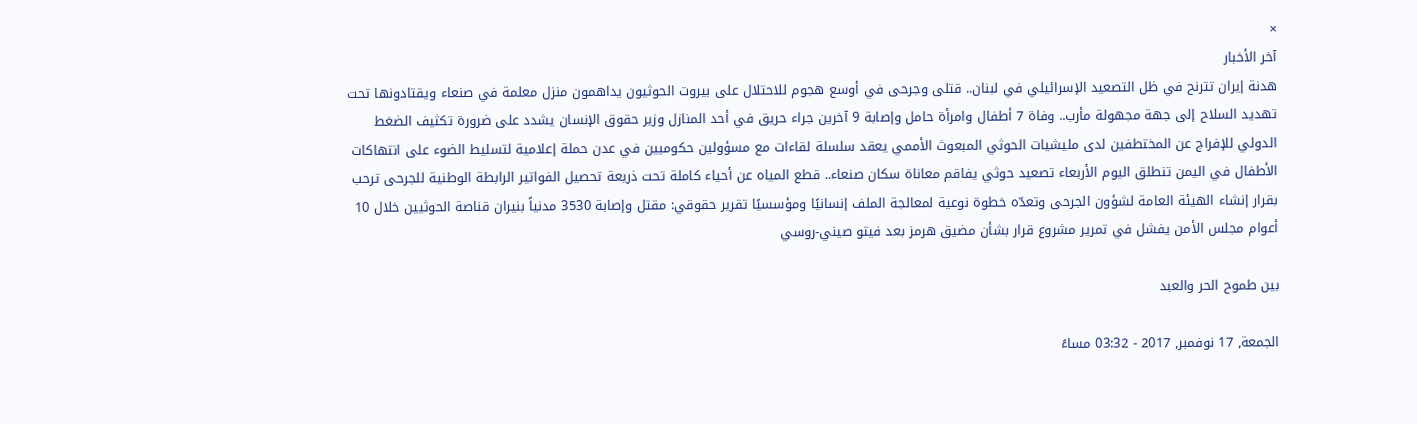×
آخر الأخبار
هدنة إيران تترنح في ظل التصعيد الإسرائيلي في لبنان.. قتلى وجرحى في أوسع هجوم للاحتلال على بيروت الحوثيون يداهمون منزل معلمة في صنعاء ويقتادونها تحت تهديد السلاح إلى جهة مجهولة مأرب.. وفاة 7 أطفال وامرأة حامل وإصابة 9 آخرين جراء حريق في أحد المنازل وزير حقوق الإنسان يشدد على ضرورة تكثيف الضغط الدولي للإفراج عن المختطفين لدى مليشيات الحوثي المبعوث الأممي يعقد سلسلة لقاءات مع مسؤولين حكوميين في عدن حملة إعلامية لتسليط الضوء على انتهاكات الأطفال في اليمن تنطلق اليوم الأربعاء تصعيد حوثي يفاقم معاناة سكان صنعاء.. قطع المياه عن أحياء كاملة تحت ذريعة تحصيل الفواتير الرابطة الوطنية للجرحى ترحب بقرار إنشاء الهيئة العامة لشؤون الجرحى وتعدّه خطوة نوعية لمعالجة الملف إنسانيًا ومؤسسيًا تقرير حقوقي: مقتل وإصابة 3530 مدنياً بنيران قناصة الحوثيين خلال 10 أعوام مجلس الأمن يفشل في تمرير مشروع قرار بشأن مضيق هرمز بعد فيتو صيني-روسي

بين طموح الحر والعبد

الجمعة, 17 نوفمبر, 2017 - 03:32 مساءً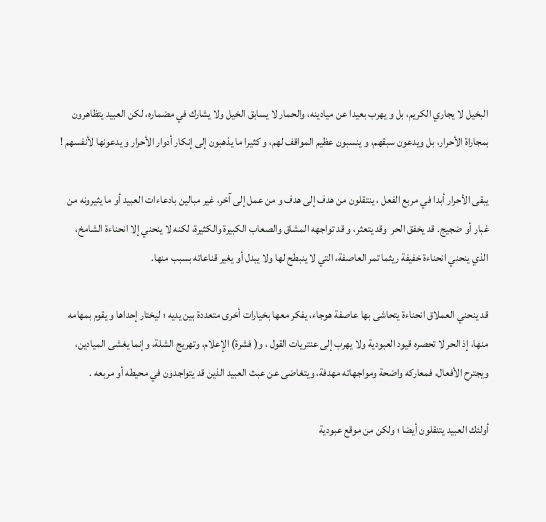البخيل لا يجاري الكريم، بل و يهرب بعيدا عن ميادينه، والحمار لا يسابق الخيل ولا يشارك في مضماره، لكن العبيد يتظاهرون بمجاراة الأحرار، بل ويدعون سبقهم، و ينسبون عظيم المواقف لهم، و كثيرا ما يذهبون إلى إنكار أدوار الأحرار و يدعونها لأنفسهم !

يبقى الأحرار أبدا في مربع الفعل ، ينتقلون من هدف إلى هدف و من عمل إلى آخر، غير مبالين بادعاءات العبيد أو ما يثيرونه من غبار أو ضجيج. قد يخفق الحر  وقد يتعثر، و قد تواجهه المشاق والصعاب الكبيرة والكثيرة، لكنه لا ينحني إلا انحناءة الشامخ، الذي ينحني انحناءة خفيفة ريثما تمر العاصفة، التي لا ينبطح لها ولا يبدل أو يغير قناعاته بسبب منها.

قد ينحني العملاق انحناءة يتحاشى بها عاصفة هوجاء، يفكر معها بخيارات أخرى متعددة بين يديه ؛ ليختار إحداها و يقوم بمهامه منها، إذ الحر لا تحصره قيود العبودية ولا يهرب إلى عنتريات القول ، و( فشرة) الإعلام، وتهريج الشلة، وإنما يغشى الميادين، ويجترح الأفعال، فمعاركه واضحة ومواجهاته مهدفة، ويتغاضى عن عبث العبيد الذين قد يتواجدون في محيطه أو مربعه .

أولئك العبيد يتنقلون أيضا ؛ ولكن من موقع عبودية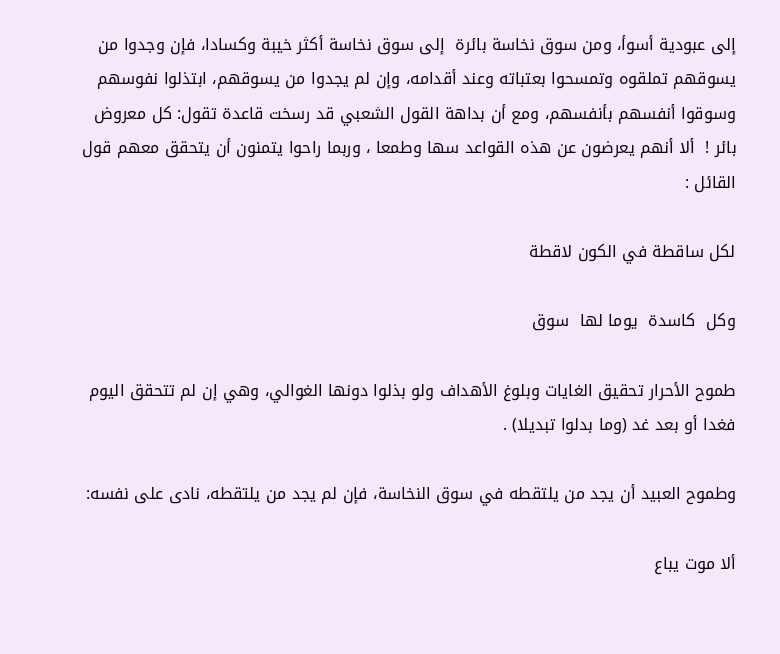إلى عبودية أسوأ، ومن سوق نخاسة بائرة  إلى سوق نخاسة أكثر خيبة وكسادا، فإن وجدوا من يسوقهم تملقوه وتمسحوا بعتباته وعند أقدامه، وإن لم يجدوا من يسوقهم، ابتذلوا نفوسهم وسوقوا أنفسهم بأنفسهم، ومع أن بداهة القول الشعبي قد رسخت قاعدة تقول: كل معروض بائر !  ألا أنهم يعرضون عن هذه القواعد سها وطمعا ، وربما راحوا يتمنون أن يتحقق معهم قول القائل :

لكل ساقطة في الكون لاقطة

وكل  كاسدة  يوما لها  سوق

طموح الأحرار تحقيق الغايات وبلوغ الأهداف ولو بذلوا دونها الغوالي، وهي إن لم تتحقق اليوم فغدا أو بعد غد (وما بدلوا تبديلا) .

وطموح العبيد أن يجد من يلتقطه في سوق النخاسة، فإن لم يجد من يلتقطه، نادى على نفسه:

ألا موت يباع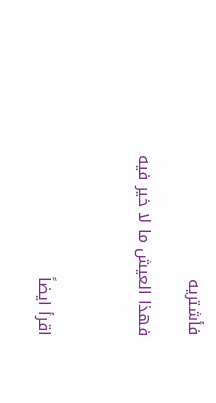فأشتريه

فهذا العيش ما لا خير فيه



اقرأ ايضاً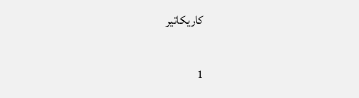كاريكاتير

1